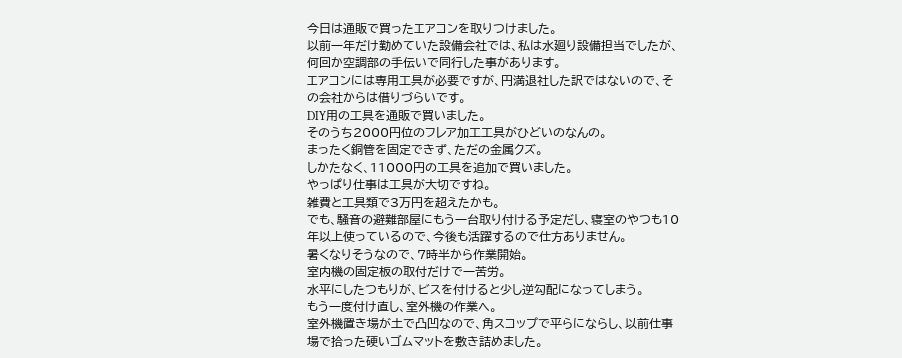今日は通販で買ったエアコンを取りつけました。
以前一年だけ勤めていた設備会社では、私は水廻り設備担当でしたが、何回か空調部の手伝いで同行した事があります。
エアコンには専用工具が必要ですが、円満退社した訳ではないので、その会社からは借りづらいです。
DIY用の工具を通販で買いました。
そのうち2000円位のフレア加工工具がひどいのなんの。
まったく銅管を固定できず、ただの金属クズ。
しかたなく、11000円の工具を追加で買いました。
やっぱり仕事は工具が大切ですね。
雑費と工具類で3万円を超えたかも。
でも、騒音の避難部屋にもう一台取り付ける予定だし、寝室のやつも10年以上使っているので、今後も活躍するので仕方ありません。
暑くなりそうなので、7時半から作業開始。
室内機の固定板の取付だけで一苦労。
水平にしたつもりが、ビスを付けると少し逆勾配になってしまう。
もう一度付け直し、室外機の作業へ。
室外機置き場が土で凸凹なので、角スコップで平らにならし、以前仕事場で拾った硬いゴムマットを敷き詰めました。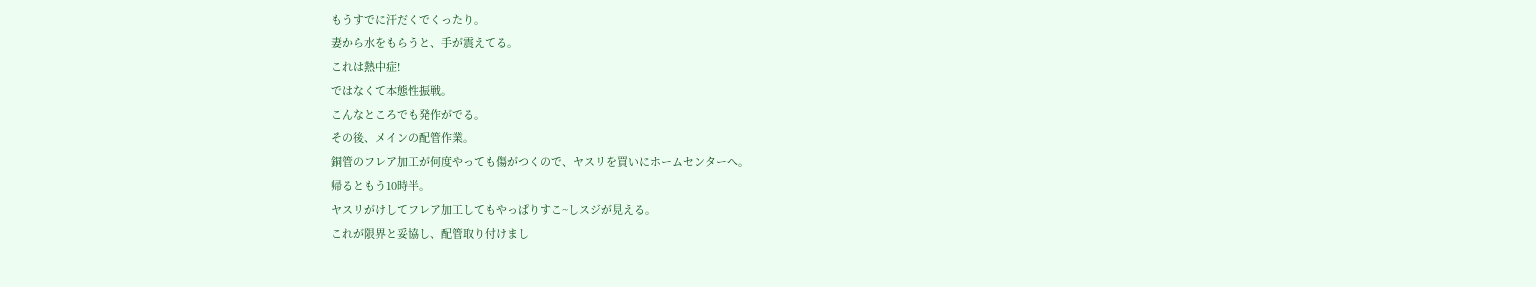もうすでに汗だくでくったり。
妻から水をもらうと、手が震えてる。
これは熱中症!
ではなくて本態性振戦。
こんなところでも発作がでる。
その後、メインの配管作業。
銅管のフレア加工が何度やっても傷がつくので、ヤスリを買いにホームセンターへ。
帰るともう10時半。
ヤスリがけしてフレア加工してもやっぱりすこ~しスジが見える。
これが限界と妥協し、配管取り付けまし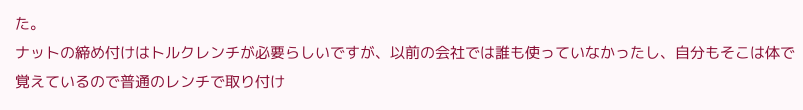た。
ナットの締め付けはトルクレンチが必要らしいですが、以前の会社では誰も使っていなかったし、自分もそこは体で覚えているので普通のレンチで取り付け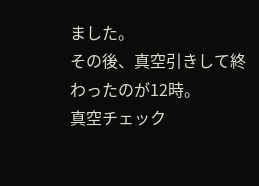ました。
その後、真空引きして終わったのが12時。
真空チェック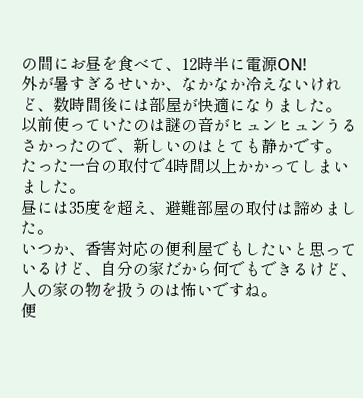の間にお昼を食べて、12時半に電源ON!
外が暑すぎるせいか、なかなか冷えないけれど、数時間後には部屋が快適になりました。
以前使っていたのは謎の音がヒュンヒュンうるさかったので、新しいのはとても静かです。
たった一台の取付で4時間以上かかってしまいました。
昼には35度を超え、避難部屋の取付は諦めました。
いつか、香害対応の便利屋でもしたいと思っているけど、自分の家だから何でもできるけど、人の家の物を扱うのは怖いですね。
便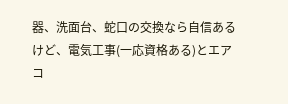器、洗面台、蛇口の交換なら自信あるけど、電気工事(一応資格ある)とエアコ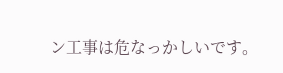ン工事は危なっかしいです。